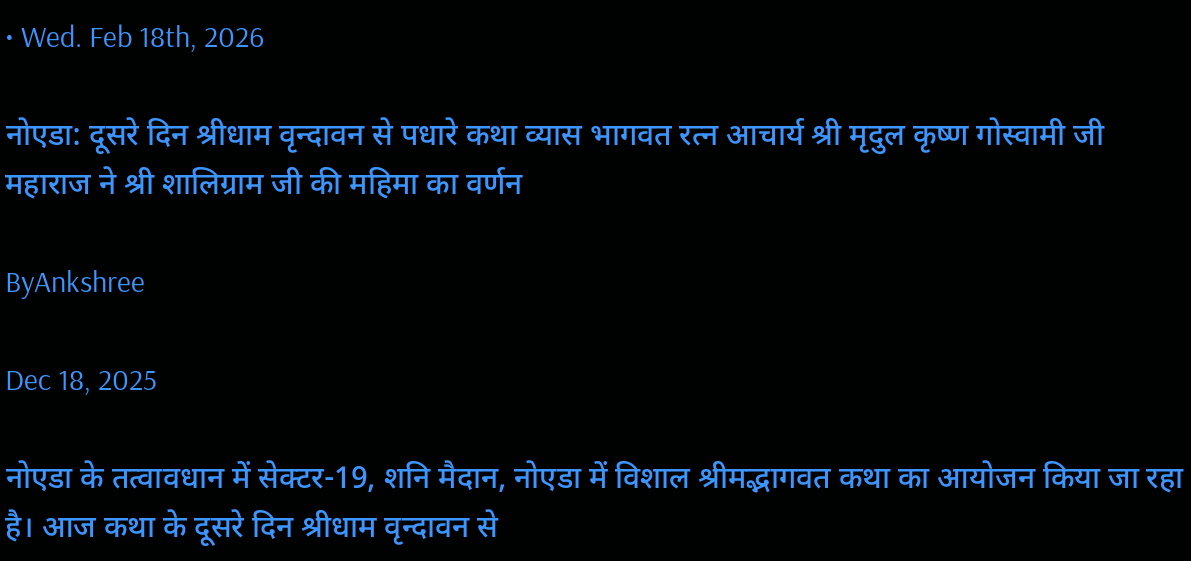• Wed. Feb 18th, 2026

नोएडा: दूसरे दिन श्रीधाम वृन्दावन से पधारे कथा व्यास भागवत रत्न आचार्य श्री मृदुल कृष्ण गोस्वामी जी महाराज ने श्री शालिग्राम जी की महिमा का वर्णन

ByAnkshree

Dec 18, 2025

नोएडा के तत्वावधान में सेक्टर-19, शनि मैदान, नोएडा में विशाल श्रीमद्भागवत कथा का आयोजन किया जा रहा है। आज कथा के दूसरे दिन श्रीधाम वृन्दावन से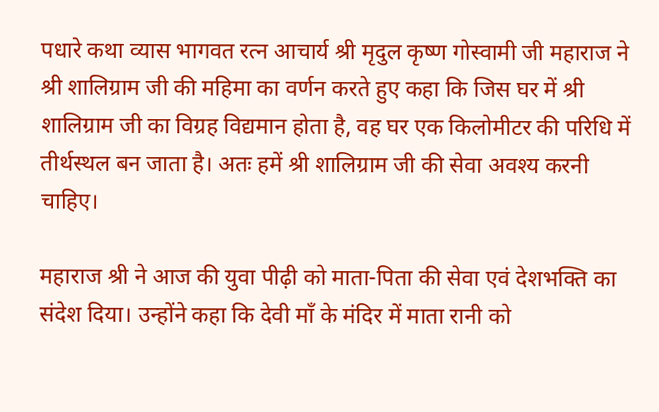पधारे कथा व्यास भागवत रत्न आचार्य श्री मृदुल कृष्ण गोस्वामी जी महाराज ने श्री शालिग्राम जी की महिमा का वर्णन करते हुए कहा कि जिस घर में श्री शालिग्राम जी का विग्रह विद्यमान होता है, वह घर एक किलोमीटर की परिधि में तीर्थस्थल बन जाता है। अतः हमें श्री शालिग्राम जी की सेवा अवश्य करनी चाहिए।

महाराज श्री ने आज की युवा पीढ़ी को माता-पिता की सेवा एवं देशभक्ति का संदेश दिया। उन्होंने कहा कि देवी माँ के मंदिर में माता रानी को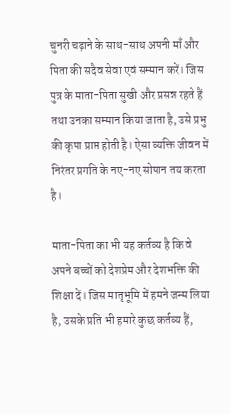चुनरी चढ़ाने के साथ-साथ अपनी माँ और पिता की सदैव सेवा एवं सम्मान करें। जिस पुत्र के माता-पिता सुखी और प्रसन्न रहते हैं तथा उनका सम्मान किया जाता है, उसे प्रभु की कृपा प्राप्त होती है। ऐसा व्यक्ति जीवन में निरंतर प्रगति के नए-नए सोपान तय करता है।

माता-पिता का भी यह कर्तव्य है कि वे अपने बच्चों को देशप्रेम और देशभक्ति की शिक्षा दें। जिस मातृभूमि में हमने जन्म लिया है, उसके प्रति भी हमारे कुछ कर्तव्य हैं,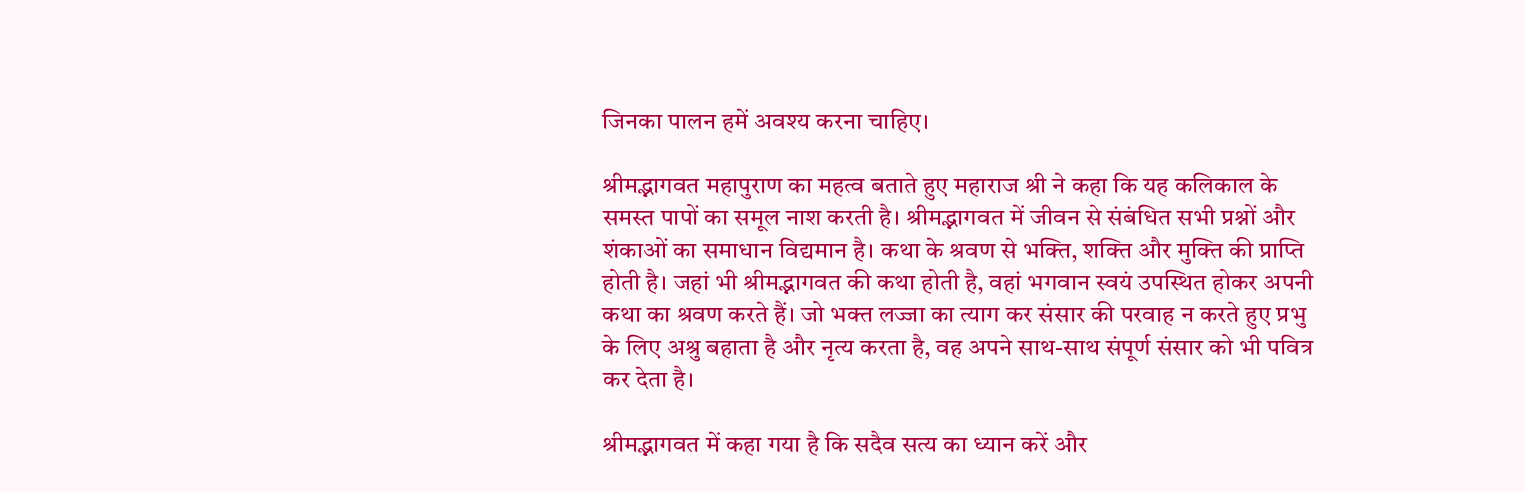जिनका पालन हमें अवश्य करना चाहिए।

श्रीमद्भागवत महापुराण का महत्व बताते हुए महाराज श्री ने कहा कि यह कलिकाल के समस्त पापों का समूल नाश करती है। श्रीमद्भागवत में जीवन से संबंधित सभी प्रश्नों और शंकाओं का समाधान विद्यमान है। कथा के श्रवण से भक्ति, शक्ति और मुक्ति की प्राप्ति होती है। जहां भी श्रीमद्भागवत की कथा होती है, वहां भगवान स्वयं उपस्थित होकर अपनी कथा का श्रवण करते हैं। जो भक्त लज्जा का त्याग कर संसार की परवाह न करते हुए प्रभु के लिए अश्रु बहाता है और नृत्य करता है, वह अपने साथ-साथ संपूर्ण संसार को भी पवित्र कर देता है।

श्रीमद्भागवत में कहा गया है कि सदैव सत्य का ध्यान करें और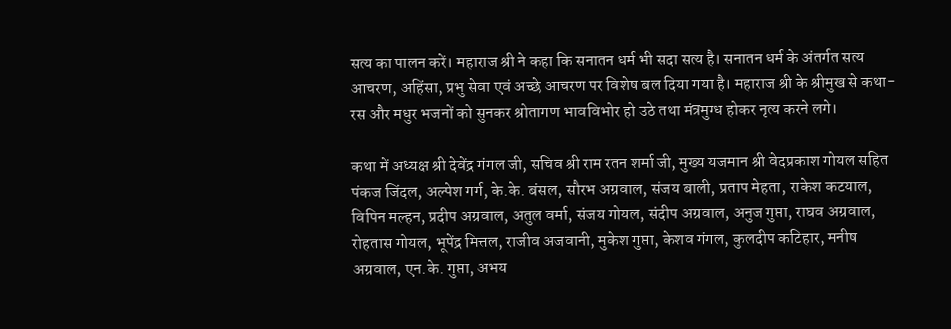सत्य का पालन करें। महाराज श्री ने कहा कि सनातन धर्म भी सदा सत्य है। सनातन धर्म के अंतर्गत सत्य आचरण, अहिंसा, प्रभु सेवा एवं अच्छे आचरण पर विशेष बल दिया गया है। महाराज श्री के श्रीमुख से कथा-रस और मधुर भजनों को सुनकर श्रोतागण भावविभोर हो उठे तथा मंत्रमुग्ध होकर नृत्य करने लगे।

कथा में अध्यक्ष श्री देवेंद्र गंगल जी, सचिव श्री राम रतन शर्मा जी, मुख्य यजमान श्री वेदप्रकाश गोयल सहित पंकज जिंदल, अल्पेश गर्ग, के.के. बंसल, सौरभ अग्रवाल, संजय बाली, प्रताप मेहता, राकेश कटयाल, विपिन मल्हन, प्रदीप अग्रवाल, अतुल वर्मा, संजय गोयल, संदीप अग्रवाल, अनुज गुप्ता, राघव अग्रवाल, रोहतास गोयल, भूपेंद्र मित्तल, राजीव अजवानी, मुकेश गुप्ता, केशव गंगल, कुलदीप कटिहार, मनीष अग्रवाल, एन.के. गुप्ता, अभय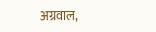अग्रवाल,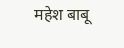महेश बाबू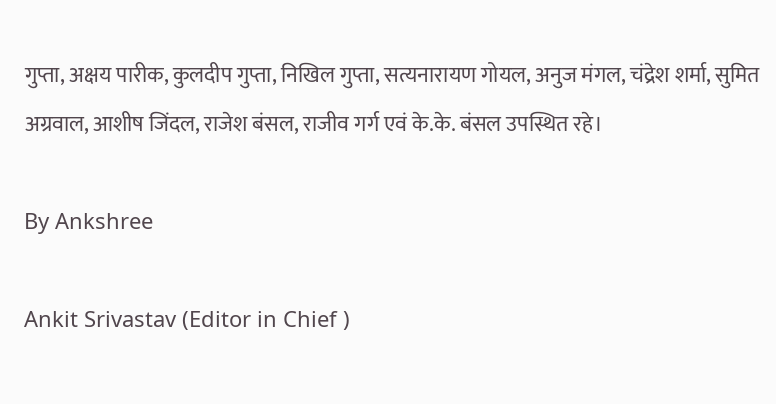गुप्ता, अक्षय पारीक, कुलदीप गुप्ता, निखिल गुप्ता, सत्यनारायण गोयल, अनुज मंगल, चंद्रेश शर्मा, सुमित अग्रवाल, आशीष जिंदल, राजेश बंसल, राजीव गर्ग एवं के.के. बंसल उपस्थित रहे।

By Ankshree

Ankit Srivastav (Editor in Chief )